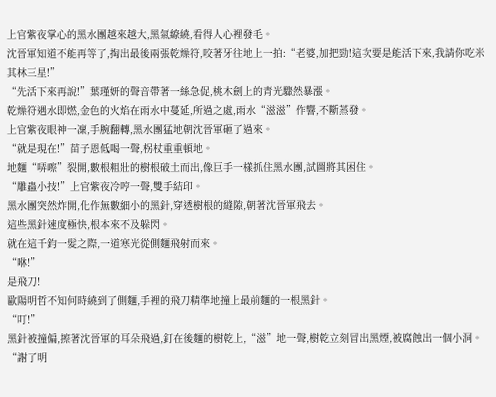上官紫夜掌心的黑水團越來越大,黑氣繚繞,看得人心裡發毛。
沈晉軍知道不能再等了,掏出最後兩張乾燥符,咬著牙往地上一拍:“老婆,加把勁!這次要是能活下來,我請你吃米其林三星!”
“先活下來再說!”葉瑾妍的聲音帶著一絲急促,桃木劍上的青光驟然暴漲。
乾燥符遇水即燃,金色的火焰在雨水中蔓延,所過之處,雨水“滋滋”作響,不斷蒸發。
上官紫夜眼神一凜,手腕翻轉,黑水團猛地朝沈晉軍砸了過來。
“就是現在!”苗子恩低喝一聲,柺杖重重頓地。
地麵“哢嚓”裂開,數根粗壯的樹根破土而出,像巨手一樣抓住黑水團,試圖將其困住。
“雕蟲小技!”上官紫夜冷哼一聲,雙手結印。
黑水團突然炸開,化作無數細小的黑針,穿透樹根的縫隙,朝著沈晉軍飛去。
這些黑針速度極快,根本來不及躲閃。
就在這千鈞一髮之際,一道寒光從側麵飛射而來。
“咻!”
是飛刀!
歐陽明哲不知何時繞到了側麵,手裡的飛刀精準地撞上最前麵的一根黑針。
“叮!”
黑針被撞偏,擦著沈晉軍的耳朵飛過,釘在後麵的樹乾上,“滋”地一聲,樹乾立刻冒出黑煙,被腐蝕出一個小洞。
“謝了明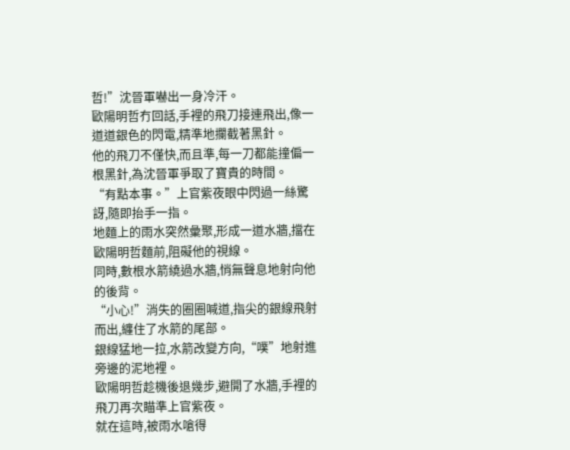哲!”沈晉軍嚇出一身冷汗。
歐陽明哲冇回話,手裡的飛刀接連飛出,像一道道銀色的閃電,精準地攔截著黑針。
他的飛刀不僅快,而且準,每一刀都能撞偏一根黑針,為沈晉軍爭取了寶貴的時間。
“有點本事。”上官紫夜眼中閃過一絲驚訝,隨即抬手一指。
地麵上的雨水突然彙聚,形成一道水牆,擋在歐陽明哲麵前,阻礙他的視線。
同時,數根水箭繞過水牆,悄無聲息地射向他的後背。
“小心!”消失的圈圈喊道,指尖的銀線飛射而出,纏住了水箭的尾部。
銀線猛地一拉,水箭改變方向,“噗”地射進旁邊的泥地裡。
歐陽明哲趁機後退幾步,避開了水牆,手裡的飛刀再次瞄準上官紫夜。
就在這時,被雨水嗆得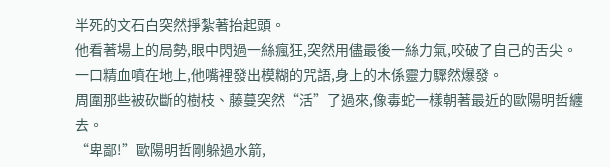半死的文石白突然掙紮著抬起頭。
他看著場上的局勢,眼中閃過一絲瘋狂,突然用儘最後一絲力氣,咬破了自己的舌尖。
一口精血噴在地上,他嘴裡發出模糊的咒語,身上的木係靈力驟然爆發。
周圍那些被砍斷的樹枝、藤蔓突然“活”了過來,像毒蛇一樣朝著最近的歐陽明哲纏去。
“卑鄙!”歐陽明哲剛躲過水箭,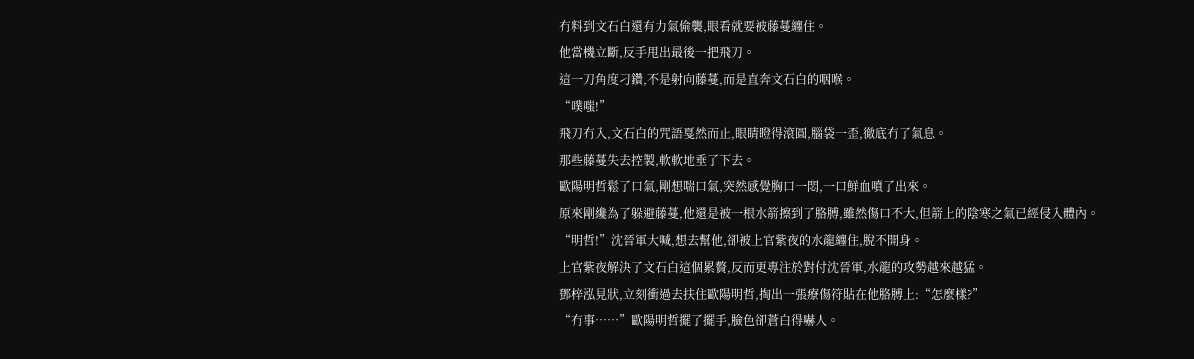冇料到文石白還有力氣偷襲,眼看就要被藤蔓纏住。
他當機立斷,反手甩出最後一把飛刀。
這一刀角度刁鑽,不是射向藤蔓,而是直奔文石白的咽喉。
“噗嗤!”
飛刀冇入,文石白的咒語戛然而止,眼睛瞪得滾圓,腦袋一歪,徹底冇了氣息。
那些藤蔓失去控製,軟軟地垂了下去。
歐陽明哲鬆了口氣,剛想喘口氣,突然感覺胸口一悶,一口鮮血噴了出來。
原來剛纔為了躲避藤蔓,他還是被一根水箭擦到了胳膊,雖然傷口不大,但箭上的陰寒之氣已經侵入體內。
“明哲!”沈晉軍大喊,想去幫他,卻被上官紫夜的水龍纏住,脫不開身。
上官紫夜解決了文石白這個累贅,反而更專注於對付沈晉軍,水龍的攻勢越來越猛。
鄧梓泓見狀,立刻衝過去扶住歐陽明哲,掏出一張療傷符貼在他胳膊上:“怎麼樣?”
“冇事……”歐陽明哲擺了擺手,臉色卻蒼白得嚇人。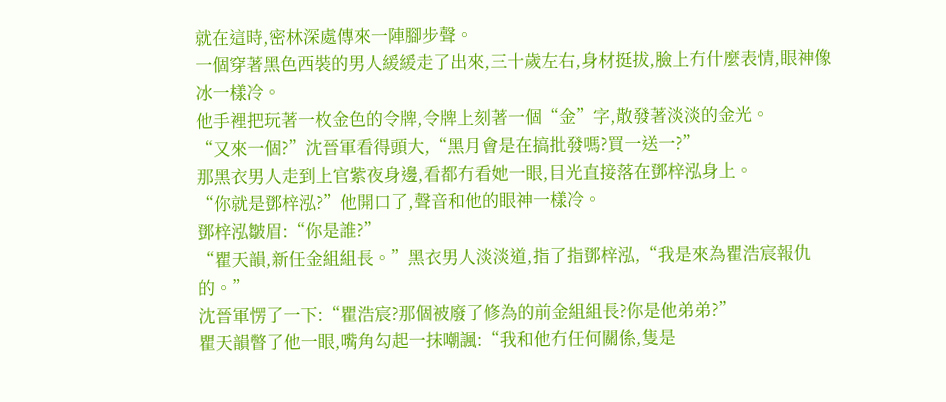就在這時,密林深處傳來一陣腳步聲。
一個穿著黑色西裝的男人緩緩走了出來,三十歲左右,身材挺拔,臉上冇什麼表情,眼神像冰一樣冷。
他手裡把玩著一枚金色的令牌,令牌上刻著一個“金”字,散發著淡淡的金光。
“又來一個?”沈晉軍看得頭大,“黑月會是在搞批發嗎?買一送一?”
那黑衣男人走到上官紫夜身邊,看都冇看她一眼,目光直接落在鄧梓泓身上。
“你就是鄧梓泓?”他開口了,聲音和他的眼神一樣冷。
鄧梓泓皺眉:“你是誰?”
“瞿天韻,新任金組組長。”黑衣男人淡淡道,指了指鄧梓泓,“我是來為瞿浩宸報仇的。”
沈晉軍愣了一下:“瞿浩宸?那個被廢了修為的前金組組長?你是他弟弟?”
瞿天韻瞥了他一眼,嘴角勾起一抹嘲諷:“我和他冇任何關係,隻是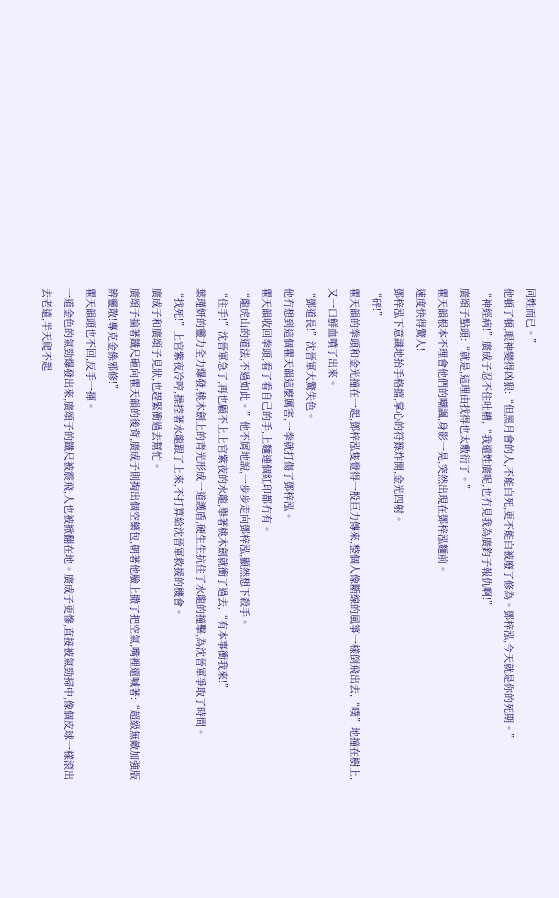同姓而已。”
他頓了頓,眼神變得凶狠:“但黑月會的人,不能白死,更不能白被廢了修為。鄧梓泓,今天就是你的死期。”
“神經病!”廣成子忍不住吐槽,“我還姓廣呢,也冇見我為廣鈞子報仇啊!”
廣頌子點頭:“就是,這理由找得也太敷衍了。”
瞿天韻根本不理會他們的嘲諷,身影一晃,突然出現在鄧梓泓麵前。
速度快得驚人!
鄧梓泓下意識地抬手格擋,掌心的符籙炸開,金光四射。
“砰!”
瞿天韻的拳頭和金光撞在一起,鄧梓泓隻覺得一股巨力傳來,整個人像斷線的風箏一樣倒飛出去,“噗”地撞在樹上,又一口鮮血噴了出來。
“鄧道長!”沈晉軍大驚失色。
他冇想到這個瞿天韻這麼厲害,一拳就打傷了鄧梓泓。
瞿天韻收回拳頭,看了看自己的手,上麵連個紅印都冇有。
“龍虎山的道法,不過如此。”他不屑地說,一步步走向鄧梓泓,顯然想下殺手。
“住手!”沈晉軍急了,再也顧不上上官紫夜的水龍,舉著桃木劍就衝了過去,“有本事衝我來!”
葉瑾妍的靈力全力爆發,桃木劍上的青光形成一道護盾,硬生生抗住了水龍的撞擊,為沈晉軍爭取了時間。
“找死!”上官紫夜冷哼,操控著水龍跟了上來,不打算給沈晉軍救援的機會。
廣成子和廣頌子見狀,也趕緊衝過去幫忙。
廣頌子掄著鐵尺砸向瞿天韻的後背,廣成子則掏出個空藥包,朝著他臉上撒了把空氣,嘴裡還喊著:“超級無敵加強版辨靈散!專克金係邪修!”
瞿天韻頭也不回,反手一揮。
一道金色的氣勁爆發出來,廣頌子的鐵尺被震飛,人也被掀翻在地。廣成子更慘,直接被氣勁掃中,像個皮球一樣滾出去老遠,半天爬不起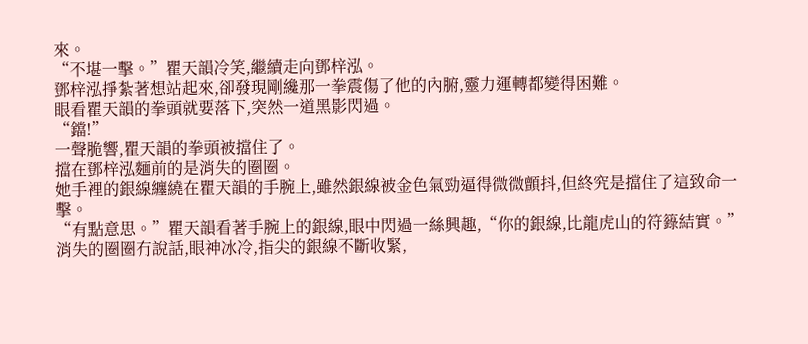來。
“不堪一擊。”瞿天韻冷笑,繼續走向鄧梓泓。
鄧梓泓掙紮著想站起來,卻發現剛纔那一拳震傷了他的內腑,靈力運轉都變得困難。
眼看瞿天韻的拳頭就要落下,突然一道黑影閃過。
“鐺!”
一聲脆響,瞿天韻的拳頭被擋住了。
擋在鄧梓泓麵前的是消失的圈圈。
她手裡的銀線纏繞在瞿天韻的手腕上,雖然銀線被金色氣勁逼得微微顫抖,但終究是擋住了這致命一擊。
“有點意思。”瞿天韻看著手腕上的銀線,眼中閃過一絲興趣,“你的銀線,比龍虎山的符籙結實。”
消失的圈圈冇說話,眼神冰冷,指尖的銀線不斷收緊,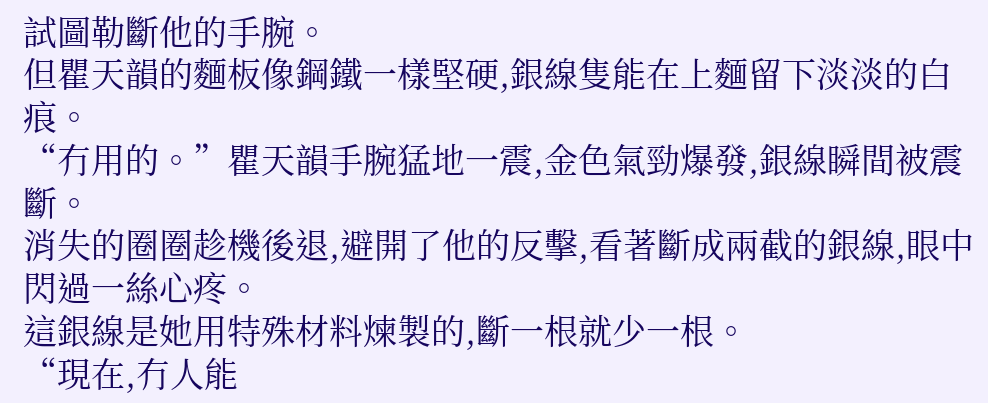試圖勒斷他的手腕。
但瞿天韻的麵板像鋼鐵一樣堅硬,銀線隻能在上麵留下淡淡的白痕。
“冇用的。”瞿天韻手腕猛地一震,金色氣勁爆發,銀線瞬間被震斷。
消失的圈圈趁機後退,避開了他的反擊,看著斷成兩截的銀線,眼中閃過一絲心疼。
這銀線是她用特殊材料煉製的,斷一根就少一根。
“現在,冇人能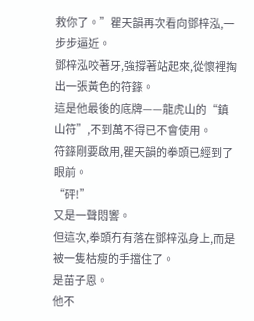救你了。”瞿天韻再次看向鄧梓泓,一步步逼近。
鄧梓泓咬著牙,強撐著站起來,從懷裡掏出一張黃色的符籙。
這是他最後的底牌——龍虎山的“鎮山符”,不到萬不得已不會使用。
符籙剛要啟用,瞿天韻的拳頭已經到了眼前。
“砰!”
又是一聲悶響。
但這次,拳頭冇有落在鄧梓泓身上,而是被一隻枯瘦的手擋住了。
是苗子恩。
他不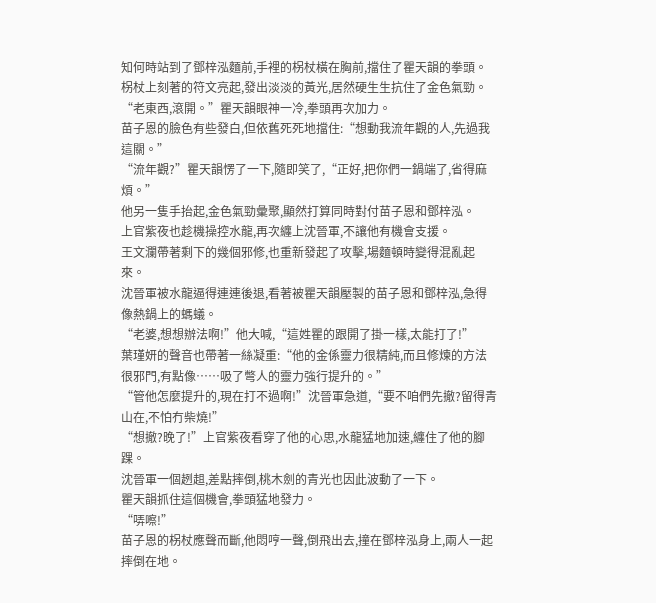知何時站到了鄧梓泓麵前,手裡的柺杖橫在胸前,擋住了瞿天韻的拳頭。
柺杖上刻著的符文亮起,發出淡淡的黃光,居然硬生生抗住了金色氣勁。
“老東西,滾開。”瞿天韻眼神一冷,拳頭再次加力。
苗子恩的臉色有些發白,但依舊死死地擋住:“想動我流年觀的人,先過我這關。”
“流年觀?”瞿天韻愣了一下,隨即笑了,“正好,把你們一鍋端了,省得麻煩。”
他另一隻手抬起,金色氣勁彙聚,顯然打算同時對付苗子恩和鄧梓泓。
上官紫夜也趁機操控水龍,再次纏上沈晉軍,不讓他有機會支援。
王文瀾帶著剩下的幾個邪修,也重新發起了攻擊,場麵頓時變得混亂起來。
沈晉軍被水龍逼得連連後退,看著被瞿天韻壓製的苗子恩和鄧梓泓,急得像熱鍋上的螞蟻。
“老婆,想想辦法啊!”他大喊,“這姓瞿的跟開了掛一樣,太能打了!”
葉瑾妍的聲音也帶著一絲凝重:“他的金係靈力很精純,而且修煉的方法很邪門,有點像……吸了彆人的靈力強行提升的。”
“管他怎麼提升的,現在打不過啊!”沈晉軍急道,“要不咱們先撤?留得青山在,不怕冇柴燒!”
“想撤?晚了!”上官紫夜看穿了他的心思,水龍猛地加速,纏住了他的腳踝。
沈晉軍一個趔趄,差點摔倒,桃木劍的青光也因此波動了一下。
瞿天韻抓住這個機會,拳頭猛地發力。
“哢嚓!”
苗子恩的柺杖應聲而斷,他悶哼一聲,倒飛出去,撞在鄧梓泓身上,兩人一起摔倒在地。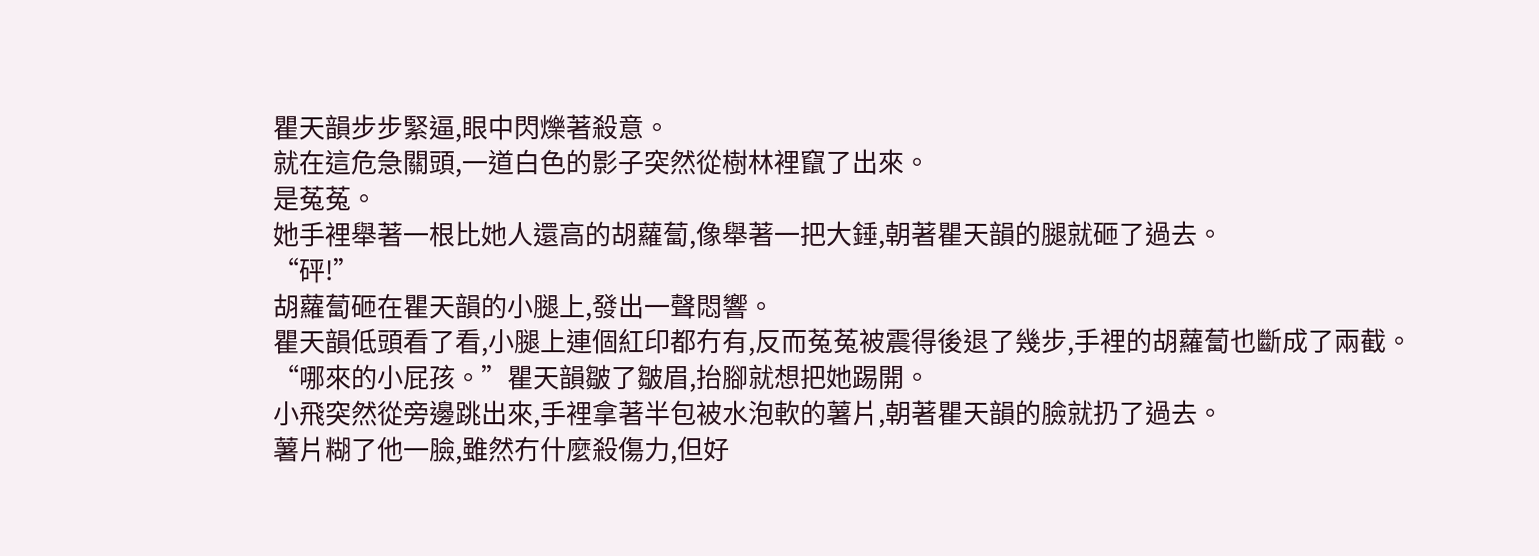瞿天韻步步緊逼,眼中閃爍著殺意。
就在這危急關頭,一道白色的影子突然從樹林裡竄了出來。
是菟菟。
她手裡舉著一根比她人還高的胡蘿蔔,像舉著一把大錘,朝著瞿天韻的腿就砸了過去。
“砰!”
胡蘿蔔砸在瞿天韻的小腿上,發出一聲悶響。
瞿天韻低頭看了看,小腿上連個紅印都冇有,反而菟菟被震得後退了幾步,手裡的胡蘿蔔也斷成了兩截。
“哪來的小屁孩。”瞿天韻皺了皺眉,抬腳就想把她踢開。
小飛突然從旁邊跳出來,手裡拿著半包被水泡軟的薯片,朝著瞿天韻的臉就扔了過去。
薯片糊了他一臉,雖然冇什麼殺傷力,但好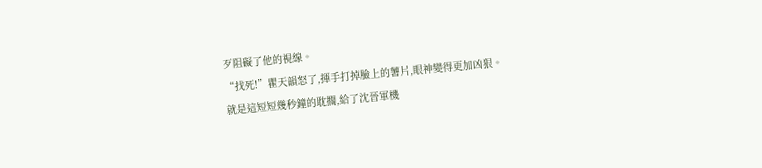歹阻礙了他的視線。
“找死!”瞿天韻怒了,揮手打掉臉上的薯片,眼神變得更加凶狠。
就是這短短幾秒鐘的耽擱,給了沈晉軍機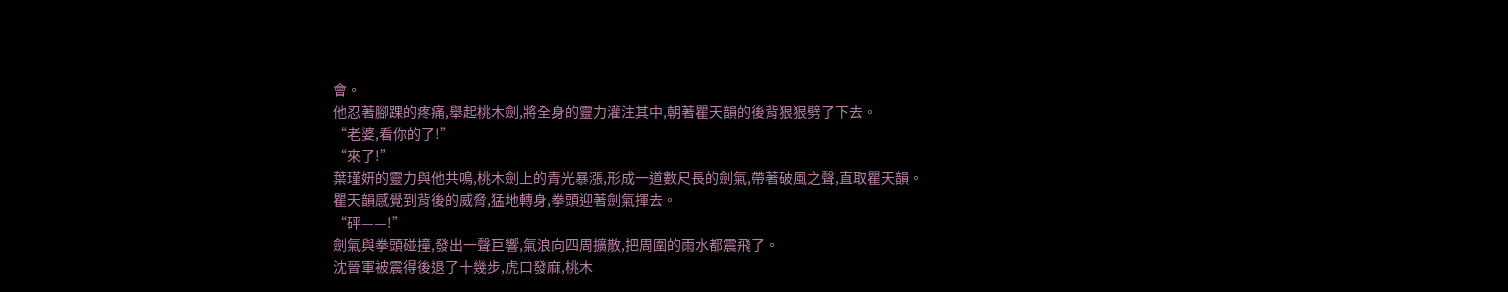會。
他忍著腳踝的疼痛,舉起桃木劍,將全身的靈力灌注其中,朝著瞿天韻的後背狠狠劈了下去。
“老婆,看你的了!”
“來了!”
葉瑾妍的靈力與他共鳴,桃木劍上的青光暴漲,形成一道數尺長的劍氣,帶著破風之聲,直取瞿天韻。
瞿天韻感覺到背後的威脅,猛地轉身,拳頭迎著劍氣揮去。
“砰——!”
劍氣與拳頭碰撞,發出一聲巨響,氣浪向四周擴散,把周圍的雨水都震飛了。
沈晉軍被震得後退了十幾步,虎口發麻,桃木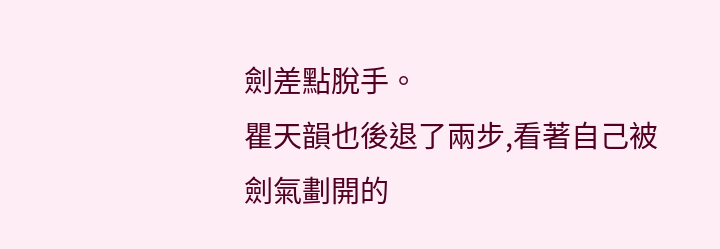劍差點脫手。
瞿天韻也後退了兩步,看著自己被劍氣劃開的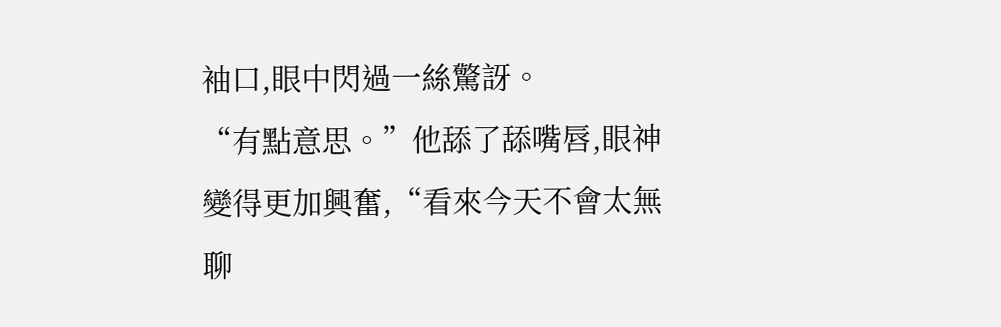袖口,眼中閃過一絲驚訝。
“有點意思。”他舔了舔嘴唇,眼神變得更加興奮,“看來今天不會太無聊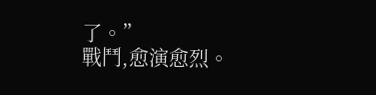了。”
戰鬥,愈演愈烈。